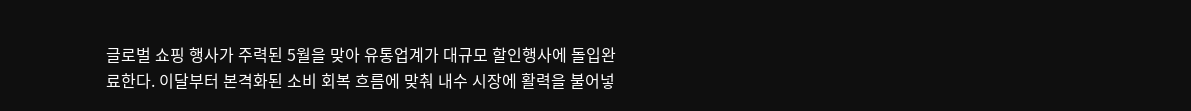글로벌 쇼핑 행사가 주력된 5월을 맞아 유통업계가 대규모 할인행사에 돌입완료한다. 이달부터 본격화된 소비 회복 흐름에 맞춰 내수 시장에 활력을 불어넣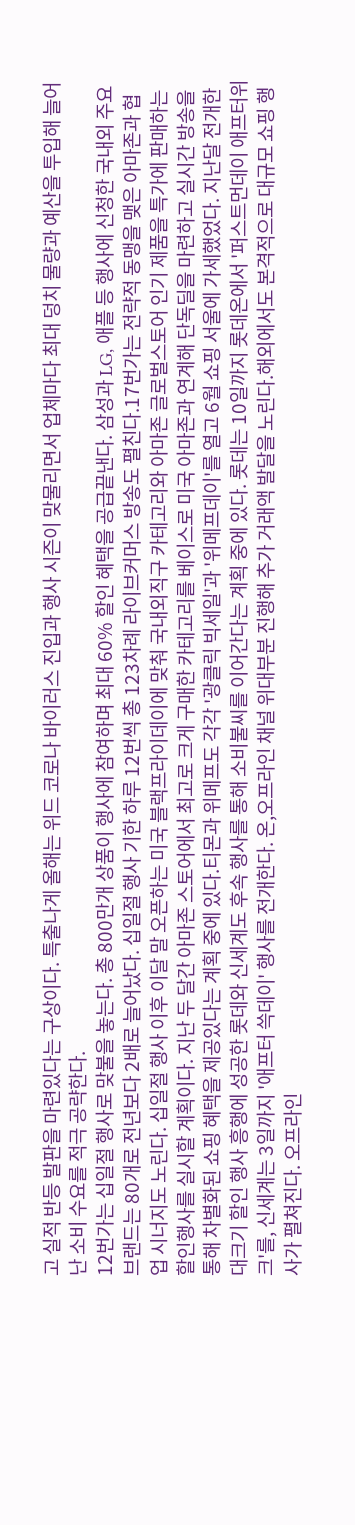고 실적 반등 발판을 마련있다는 구상이다. 특출나게 올해는 위드 코로나 바이러스 진입과 행사 시즌이 맞물리면서 업체마다 최대 덩치 물량과 예산을 투입해 늘어난 소비 수요를 적극 공략한다.
12번가는 십일절 행사로 맞불을 놓는다. 총 800만개 상품이 행사에 참여하며 최대 60% 할인 혜택을 공급끝낸다. 삼성과 LG, 애플 등 행사에 신청한 국내외 주요 브랜드는 80개로 전년보다 2배로 늘어났다. 십일절 행사 기한 하루 12번씩 총 123차례 라이브커머스 방송도 펼친다.17번가는 전략적 동맹을 맺은 아마존과 협업 시너지도 노린다. 십일절 행사 이후 이달 말 오픈하는 미국 블랙프라이데이에 맞춰 국내외직구 카테고리와 아마존 글로벌스토어 인기 제품을 특가에 판매하는 할인행사를 실시할 계획이다. 지난 두 달간 아마존 스토어에서 최고로 크게 구매한 카테고리를 베이스로 미국 아마존과 연계해 단독딜을 마련하고 실시간 방송을 통해 차별화된 쇼핑 혜택을 제공있다는 계획 중에 있다.티몬과 위메프도 각각 '광클릭 빅세일'과 '위메프데이'를 열고 6월 쇼핑 서울에 가세했었다. 지난달 전개한 대크기 할인 행사 흥행에 성공한 롯데와 신세계도 후속 행사를 통해 소비불씨를 이어간다는 계획 중에 있다. 롯데는 10일까지 롯데온에서 '퍼스트먼데이 애프터위크'를, 신세계는 3일까지 '애프터 쓱데이' 행사를 전개한다. 온,오프라인 채널 위대부분 진행해 추가 거래액 발달을 노린다.해외에서도 본격적으로 대규모 쇼핑 행사가 펼쳐진다. 오프라인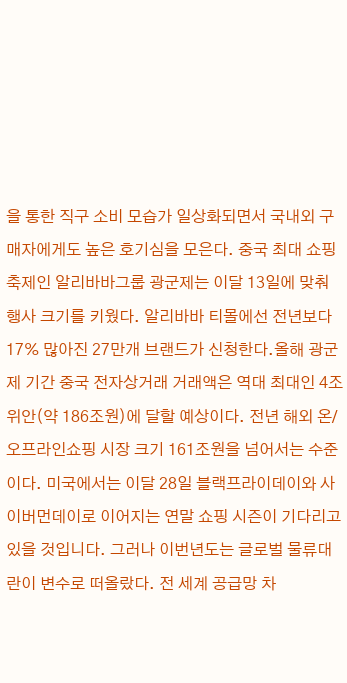을 통한 직구 소비 모습가 일상화되면서 국내외 구매자에게도 높은 호기심을 모은다. 중국 최대 쇼핑 축제인 알리바바그룹 광군제는 이달 13일에 맞춰 행사 크기를 키웠다. 알리바바 티몰에선 전년보다 17% 많아진 27만개 브랜드가 신청한다.올해 광군제 기간 중국 전자상거래 거래액은 역대 최대인 4조위안(약 186조원)에 달할 예상이다. 전년 해외 온/오프라인쇼핑 시장 크기 161조원을 넘어서는 수준이다. 미국에서는 이달 28일 블랙프라이데이와 사이버먼데이로 이어지는 연말 쇼핑 시즌이 기다리고 있을 것입니다. 그러나 이번년도는 글로벌 물류대란이 변수로 떠올랐다. 전 세계 공급망 차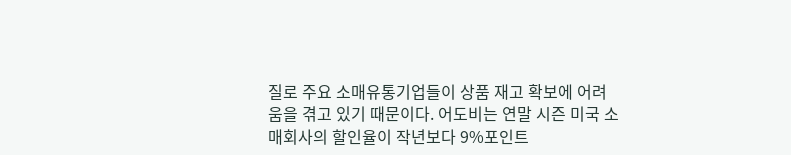질로 주요 소매유통기업들이 상품 재고 확보에 어려움을 겪고 있기 때문이다. 어도비는 연말 시즌 미국 소매회사의 할인율이 작년보다 9%포인트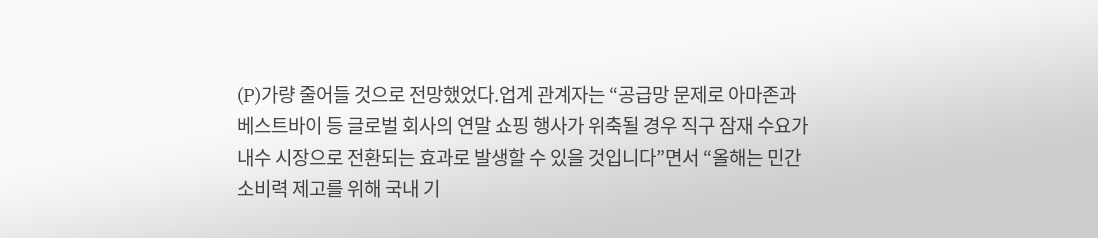(P)가량 줄어들 것으로 전망했었다.업계 관계자는 “공급망 문제로 아마존과 베스트바이 등 글로벌 회사의 연말 쇼핑 행사가 위축될 경우 직구 잠재 수요가 내수 시장으로 전환되는 효과로 발생할 수 있을 것입니다”면서 “올해는 민간 소비력 제고를 위해 국내 기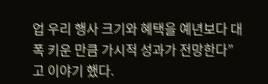업 우리 행사 크기와 혜택을 예년보다 대폭 키운 만큼 가시적 성과가 전망한다”고 이야기 했다.